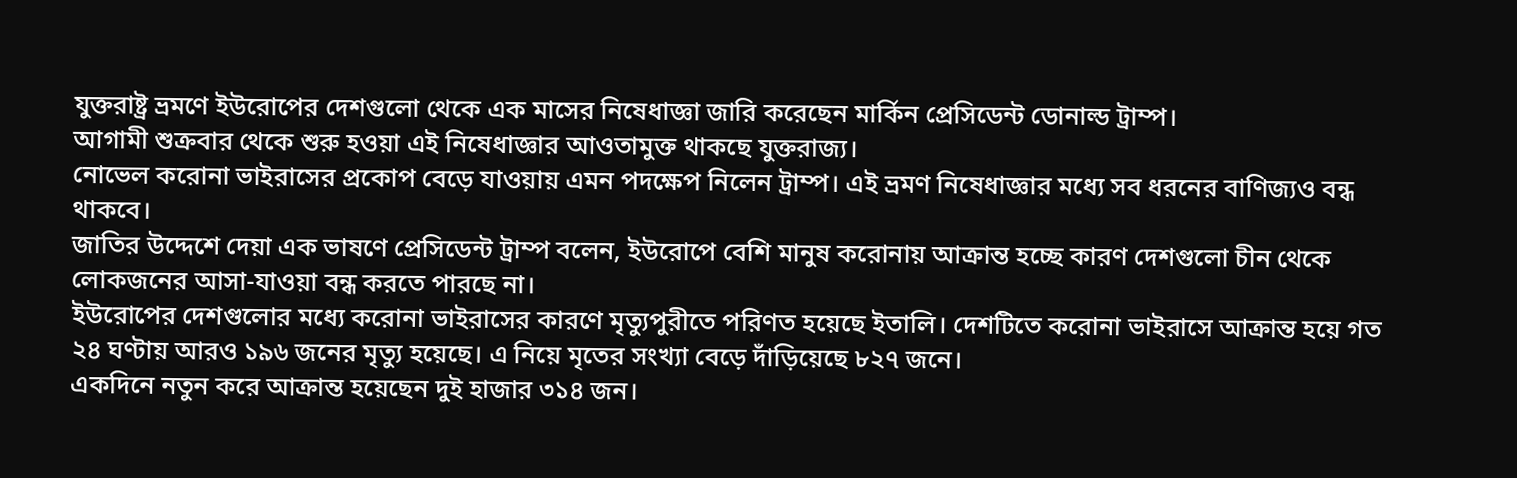যুক্তরাষ্ট্র ভ্রমণে ইউরোপের দেশগুলো থেকে এক মাসের নিষেধাজ্ঞা জারি করেছেন মার্কিন প্রেসিডেন্ট ডোনাল্ড ট্রাম্প।
আগামী শুক্রবার থেকে শুরু হওয়া এই নিষেধাজ্ঞার আওতামুক্ত থাকছে যুক্তরাজ্য।
নোভেল করোনা ভাইরাসের প্রকোপ বেড়ে যাওয়ায় এমন পদক্ষেপ নিলেন ট্রাম্প। এই ভ্রমণ নিষেধাজ্ঞার মধ্যে সব ধরনের বাণিজ্যও বন্ধ থাকবে।
জাতির উদ্দেশে দেয়া এক ভাষণে প্রেসিডেন্ট ট্রাম্প বলেন, ইউরোপে বেশি মানুষ করোনায় আক্রান্ত হচ্ছে কারণ দেশগুলো চীন থেকে লোকজনের আসা-যাওয়া বন্ধ করতে পারছে না।
ইউরোপের দেশগুলোর মধ্যে করোনা ভাইরাসের কারণে মৃত্যুপুরীতে পরিণত হয়েছে ইতালি। দেশটিতে করোনা ভাইরাসে আক্রান্ত হয়ে গত ২৪ ঘণ্টায় আরও ১৯৬ জনের মৃত্যু হয়েছে। এ নিয়ে মৃতের সংখ্যা বেড়ে দাঁড়িয়েছে ৮২৭ জনে।
একদিনে নতুন করে আক্রান্ত হয়েছেন দুই হাজার ৩১৪ জন।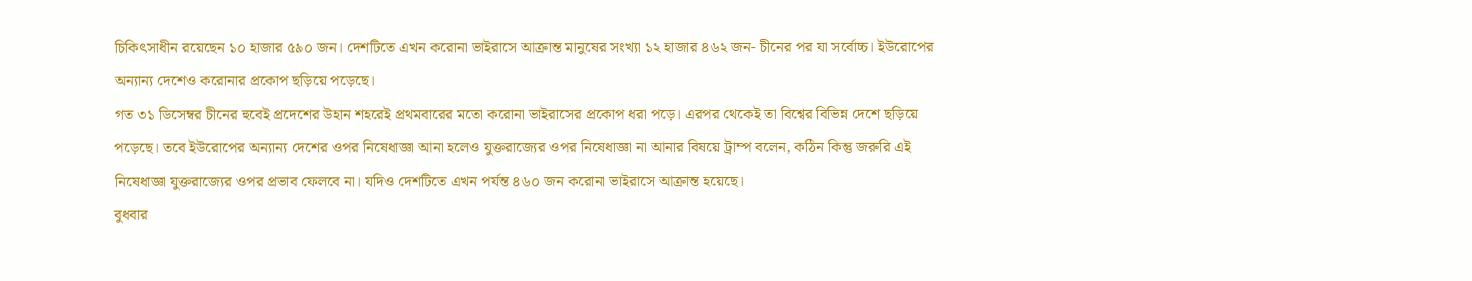চিকিৎসাধীন রয়েছেন ১০ হাজার ৫৯০ জন। দেশটিতে এখন করোনা ভাইরাসে আক্রান্ত মানুষের সংখ্যা ১২ হাজার ৪৬২ জন- চীনের পর যা সর্বোচ্চ। ইউরোপের অন্যান্য দেশেও করোনার প্রকোপ ছড়িয়ে পড়েছে।
গত ৩১ ডিসেম্বর চীনের হুবেই প্রদেশের উহান শহরেই প্রথমবারের মতো করোনা ভাইরাসের প্রকোপ ধরা পড়ে। এরপর থেকেই তা বিশ্বের বিভিন্ন দেশে ছড়িয়ে পড়েছে। তবে ইউরোপের অন্যান্য দেশের ওপর নিষেধাজ্ঞা আনা হলেও যুক্তরাজ্যের ওপর নিষেধাজ্ঞা না আনার বিষয়ে ট্রাম্প বলেন, কঠিন কিন্তু জরুরি এই নিষেধাজ্ঞা যুক্তরাজ্যের ওপর প্রভাব ফেলবে না। যদিও দেশটিতে এখন পর্যন্ত ৪৬০ জন করোনা ভাইরাসে আক্রান্ত হয়েছে।
বুধবার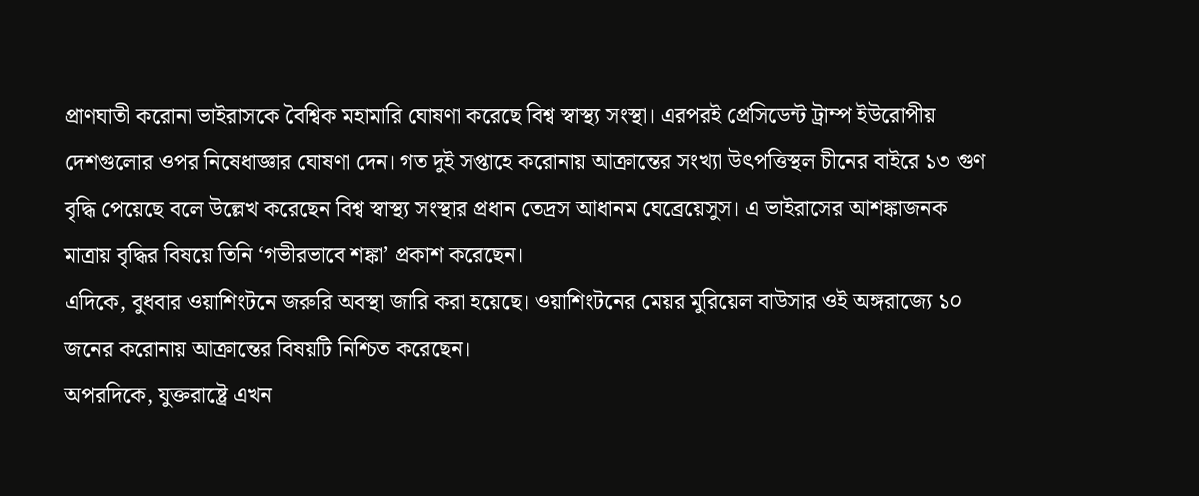প্রাণঘাতী করোনা ভাইরাসকে বৈশ্বিক মহামারি ঘোষণা করেছে বিশ্ব স্বাস্থ্য সংস্থা। এরপরই প্রেসিডেন্ট ট্রাম্প ইউরোপীয় দেশগুলোর ওপর নিষেধাজ্ঞার ঘোষণা দেন। গত দুই সপ্তাহে করোনায় আক্রান্তের সংখ্যা উৎপত্তিস্থল চীনের বাইরে ১৩ গুণ বৃদ্ধি পেয়েছে বলে উল্লেখ করেছেন বিশ্ব স্বাস্থ্য সংস্থার প্রধান তেদ্রস আধানম ঘেব্রেয়েসুস। এ ভাইরাসের আশঙ্কাজনক মাত্রায় বৃদ্ধির বিষয়ে তিনি ‘গভীরভাবে শঙ্কা’ প্রকাশ করেছেন।
এদিকে, বুধবার ওয়াশিংটনে জরুরি অবস্থা জারি করা হয়েছে। ওয়াশিংটনের মেয়র মুরিয়েল বাউসার ওই অঙ্গরাজ্যে ১০ জনের করোনায় আক্রান্তের বিষয়টি নিশ্চিত করেছেন।
অপরদিকে, যুক্তরাষ্ট্রে এখন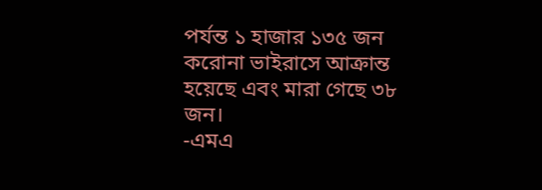পর্যন্ত ১ হাজার ১৩৫ জন করোনা ভাইরাসে আক্রান্ত হয়েছে এবং মারা গেছে ৩৮ জন।
-এমএ